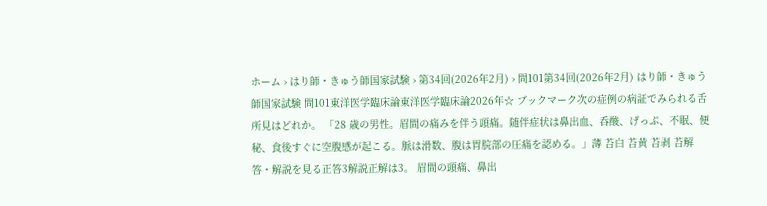ホーム › はり師・きゅう師国家試験 › 第34回(2026年2月) › 問101第34回(2026年2月) はり師・きゅう師国家試験 問101東洋医学臨床論東洋医学臨床論2026年☆ ブックマーク次の症例の病証でみられる舌所見はどれか。 「28 歳の男性。眉間の痛みを伴う頭痛。随伴症状は鼻出血、呑酸、げっぷ、不眠、便秘、食後すぐに空腹感が起こる。脈は滑数、腹は胃脘部の圧痛を認める。」薄 苔白 苔黄 苔剥 苔解答・解説を見る正答3解説正解は3。 眉間の頭痛、鼻出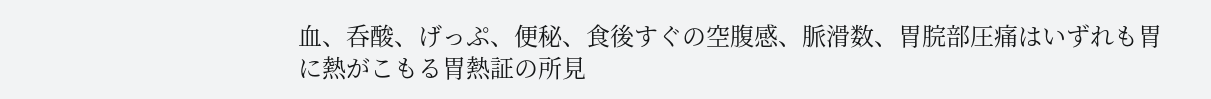血、呑酸、げっぷ、便秘、食後すぐの空腹感、脈滑数、胃脘部圧痛はいずれも胃に熱がこもる胃熱証の所見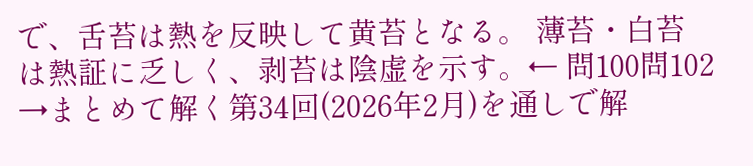で、舌苔は熱を反映して黄苔となる。 薄苔・白苔は熱証に乏しく、剥苔は陰虚を示す。← 問100問102 →まとめて解く第34回(2026年2月)を通しで解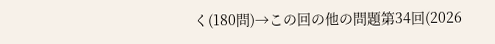く(180問)→この回の他の問題第34回(2026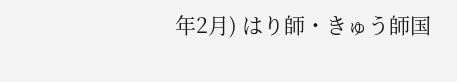年2月) はり師・きゅう師国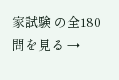家試験 の全180問を見る →